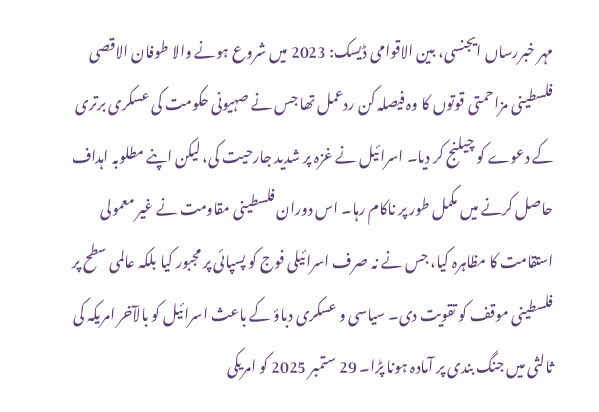مہر خبررساں ایجنسی، بین الاقوامی ڈیسک: 2023 میں شروع ہونے والا طوفان الاقصی فلسطینی مزاحمتی قوتوں کا وہ فیصلہ کن ردعمل تھا جس نے صہیونی حکومت کی عسکری برتری کے دعوے کو چیلنج کر دیا۔ اسرائیل نے غزہ پر شدید جارحیت کی، لیکن اپنے مطلوبہ اہداف حاصل کرنے میں مکمل طور پر ناکام رہا۔ اس دوران فلسطینی مقاومت نے غیر معمولی استقامت کا مظاہرہ کیا، جس نے نہ صرف اسرائیلی فوج کو پسپائی پر مجبور کیا بلکہ عالمی سطح پر فلسطینی موقف کو تقویت دی۔ سیاسی و عسکری دباؤ کے باعث اسرائیل کو بالآخر امریکہ کی ثالثی میں جنگ بندی پر آمادہ ہونا پڑا۔ 29 ستمبر 2025 کو امریکی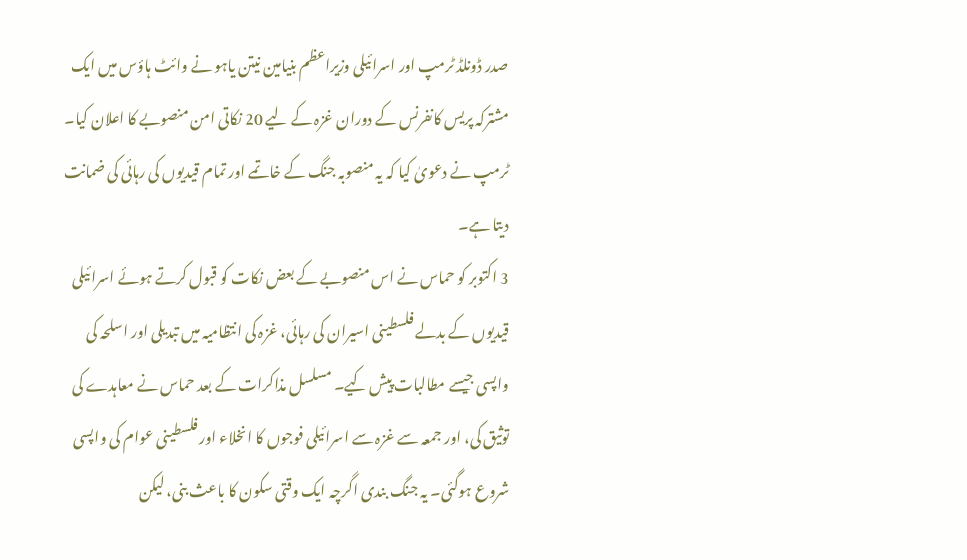صدر ڈونلڈ ٹرمپ اور اسرائیلی وزیراعظم بنیامین نیتن یاہو نے وائٹ ہاؤس میں ایک مشترکہ پریس کانفرنس کے دوران غزہ کے لیے 20 نکاتی امن منصوبے کا اعلان کیا۔ ٹرمپ نے دعویٰ کیا کہ یہ منصوبہ جنگ کے خاتمے اور تمام قیدیوں کی رہائی کی ضمانت دیتا ہے۔
3 اکتوبر کو حماس نے اس منصوبے کے بعض نکات کو قبول کرتے ہوئے اسرائیلی قیدیوں کے بدلے فلسطینی اسیران کی رہائی، غزہ کی انتظامیہ میں تبدیلی اور اسلحہ کی واپسی جیسے مطالبات پیش کیے۔ مسلسل مذاکرات کے بعد حماس نے معاہدے کی توثیق کی، اور جمعہ سے غزہ سے اسرائیلی فوجوں کا انخلاء اور فلسطینی عوام کی واپسی شروع ہوگئی۔ یہ جنگ بندی اگرچہ ایک وقتی سکون کا باعث بنی، لیکن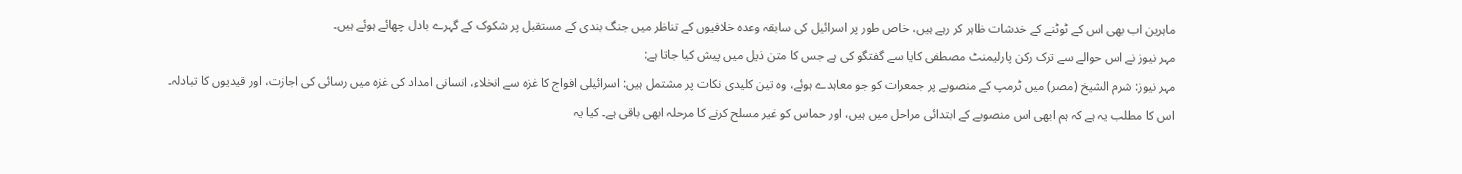ماہرین اب بھی اس کے ٹوٹنے کے خدشات ظاہر کر رہے ہیں، خاص طور پر اسرائیل کی سابقہ وعدہ خلافیوں کے تناظر میں جنگ بندی کے مستقبل پر شکوک کے گہرے بادل چھائے ہوئے ہیں۔
مہر نیوز نے اس حوالے سے ترک رکن پارلیمنٹ مصطفی کایا سے گفتگو کی ہے جس کا متن ذیل میں پیش کیا جاتا ہے:
مہر نیوز: شرم الشیخ (مصر) میں ٹرمپ کے منصوبے پر جمعرات کو جو معاہدے ہوئے، وہ تین کلیدی نکات پر مشتمل ہیں: اسرائیلی افواج کا غزہ سے انخلاء، انسانی امداد کی غزہ میں رسائی کی اجازت، اور قیدیوں کا تبادلہ۔ اس کا مطلب یہ ہے کہ ہم ابھی اس منصوبے کے ابتدائی مراحل میں ہیں، اور حماس کو غیر مسلح کرنے کا مرحلہ ابھی باقی ہے۔ کیا یہ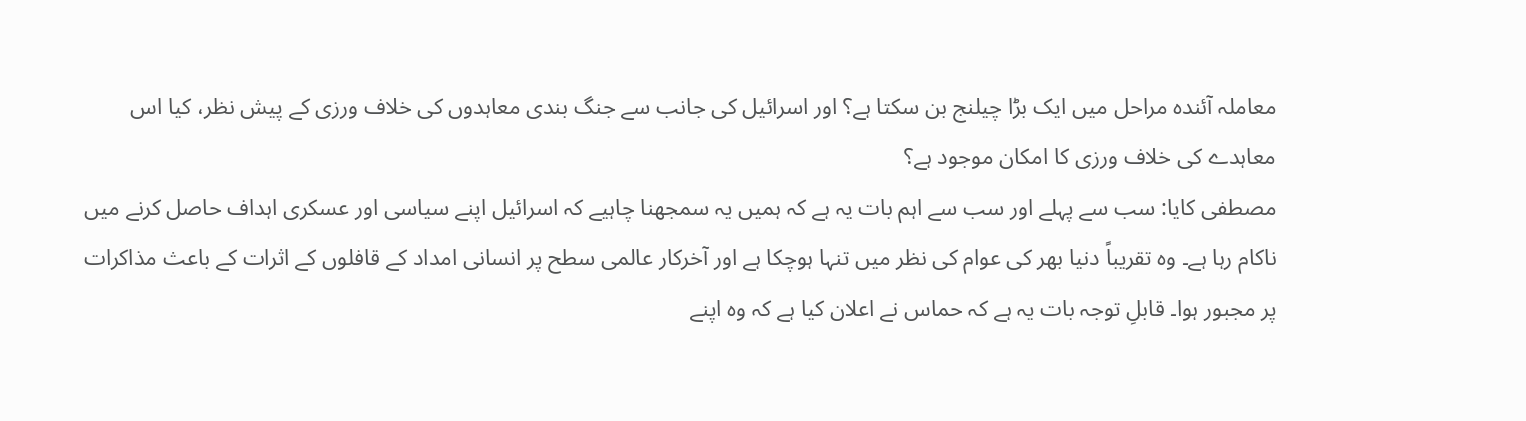معاملہ آئندہ مراحل میں ایک بڑا چیلنج بن سکتا ہے؟ اور اسرائیل کی جانب سے جنگ بندی معاہدوں کی خلاف ورزی کے پیش نظر، کیا اس معاہدے کی خلاف ورزی کا امکان موجود ہے؟
مصطفی کایا: سب سے پہلے اور سب سے اہم بات یہ ہے کہ ہمیں یہ سمجھنا چاہیے کہ اسرائیل اپنے سیاسی اور عسکری اہداف حاصل کرنے میں ناکام رہا ہے۔ وہ تقریباً دنیا بھر کی عوام کی نظر میں تنہا ہوچکا ہے اور آخرکار عالمی سطح پر انسانی امداد کے قافلوں کے اثرات کے باعث مذاکرات پر مجبور ہوا۔ قابلِ توجہ بات یہ ہے کہ حماس نے اعلان کیا ہے کہ وہ اپنے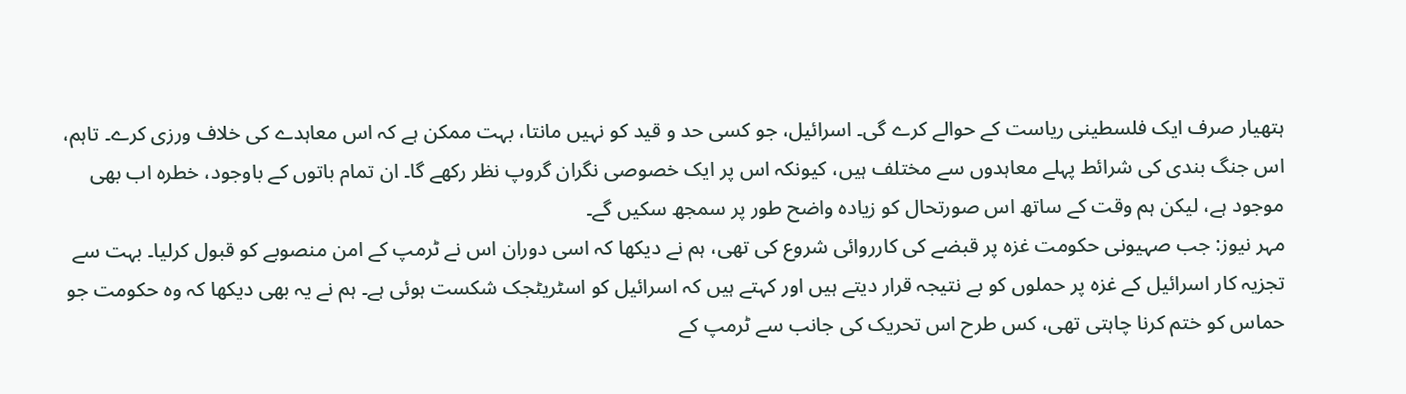ہتھیار صرف ایک فلسطینی ریاست کے حوالے کرے گی۔ اسرائیل، جو کسی حد و قید کو نہیں مانتا، بہت ممکن ہے کہ اس معاہدے کی خلاف ورزی کرے۔ تاہم، اس جنگ بندی کی شرائط پہلے معاہدوں سے مختلف ہیں، کیونکہ اس پر ایک خصوصی نگران گروپ نظر رکھے گا۔ ان تمام باتوں کے باوجود، خطرہ اب بھی موجود ہے، لیکن ہم وقت کے ساتھ اس صورتحال کو زیادہ واضح طور پر سمجھ سکیں گے۔
مہر نیوز: جب صہیونی حکومت غزہ پر قبضے کی کارروائی شروع کی تھی، ہم نے دیکھا کہ اسی دوران اس نے ٹرمپ کے امن منصوبے کو قبول کرلیا۔ بہت سے تجزیہ کار اسرائیل کے غزہ پر حملوں کو بے نتیجہ قرار دیتے ہیں اور کہتے ہیں کہ اسرائیل کو اسٹریٹجک شکست ہوئی ہے۔ ہم نے یہ بھی دیکھا کہ وہ حکومت جو حماس کو ختم کرنا چاہتی تھی، کس طرح اس تحریک کی جانب سے ٹرمپ کے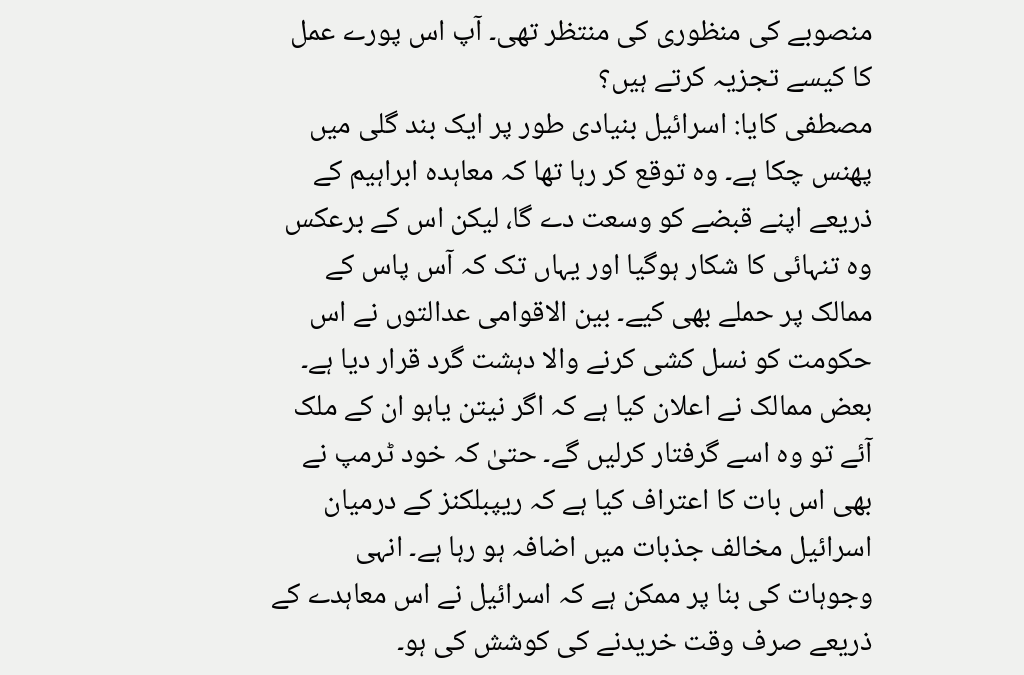منصوبے کی منظوری کی منتظر تھی۔ آپ اس پورے عمل کا کیسے تجزیہ کرتے ہیں؟
مصطفی کایا: اسرائیل بنیادی طور پر ایک بند گلی میں پھنس چکا ہے۔ وہ توقع کر رہا تھا کہ معاہدہ ابراہیم کے ذریعے اپنے قبضے کو وسعت دے گا، لیکن اس کے برعکس وہ تنہائی کا شکار ہوگیا اور یہاں تک کہ آس پاس کے ممالک پر حملے بھی کیے۔ بین الاقوامی عدالتوں نے اس حکومت کو نسل کشی کرنے والا دہشت گرد قرار دیا ہے۔ بعض ممالک نے اعلان کیا ہے کہ اگر نیتن یاہو ان کے ملک آئے تو وہ اسے گرفتار کرلیں گے۔ حتیٰ کہ خود ٹرمپ نے بھی اس بات کا اعتراف کیا ہے کہ ریپبلکنز کے درمیان اسرائیل مخالف جذبات میں اضافہ ہو رہا ہے۔ انہی وجوہات کی بنا پر ممکن ہے کہ اسرائیل نے اس معاہدے کے ذریعے صرف وقت خریدنے کی کوشش کی ہو۔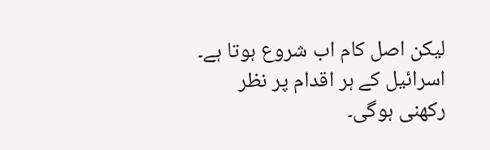لیکن اصل کام اب شروع ہوتا ہے۔ اسرائیل کے ہر اقدام پر نظر رکھنی ہوگی۔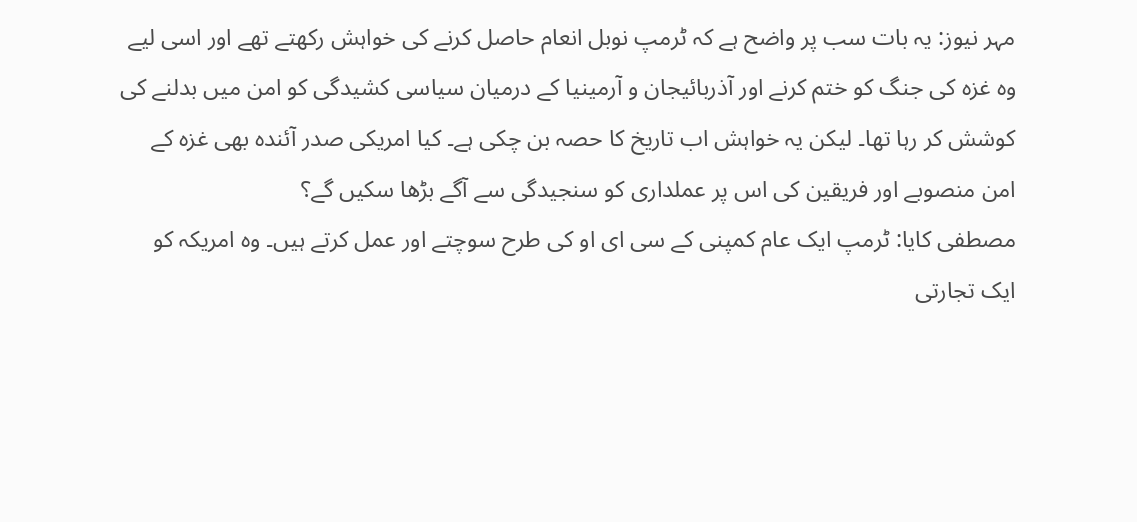مہر نیوز: یہ بات سب پر واضح ہے کہ ٹرمپ نوبل انعام حاصل کرنے کی خواہش رکھتے تھے اور اسی لیے وہ غزہ کی جنگ کو ختم کرنے اور آذربائیجان و آرمینیا کے درمیان سیاسی کشیدگی کو امن میں بدلنے کی کوشش کر رہا تھا۔ لیکن یہ خواہش اب تاریخ کا حصہ بن چکی ہے۔ کیا امریکی صدر آئندہ بھی غزہ کے امن منصوبے اور فریقین کی اس پر عملداری کو سنجیدگی سے آگے بڑھا سکیں گے؟
مصطفی کایا: ٹرمپ ایک عام کمپنی کے سی ای او کی طرح سوچتے اور عمل کرتے ہیں۔ وہ امریکہ کو ایک تجارتی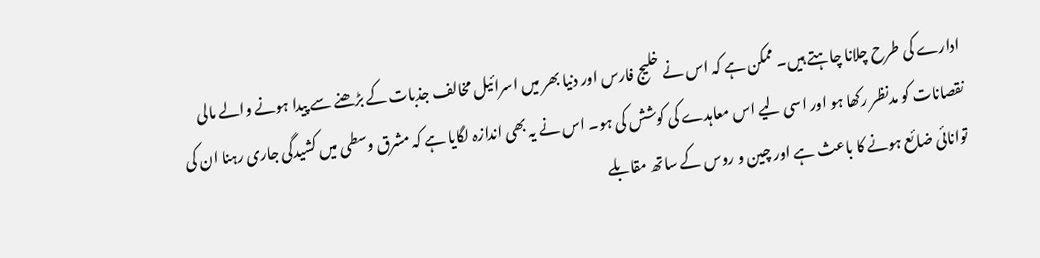ادارے کی طرح چلانا چاہتے ہیں۔ ممکن ہے کہ اس نے خلیج فارس اور دنیا بھر میں اسرائیل مخالف جذبات کے بڑھنے سے پیدا ہونے والے مالی نقصانات کو مدنظر رکھا ہو اور اسی لیے اس معاہدے کی کوشش کی ہو۔ اس نے یہ بھی اندازہ لگایا ہے کہ مشرق وسطی میں کشیدگی جاری رہنا ان کی توانائی ضائع ہونے کا باعث ہے اور چین و روس کے ساتھ مقابلے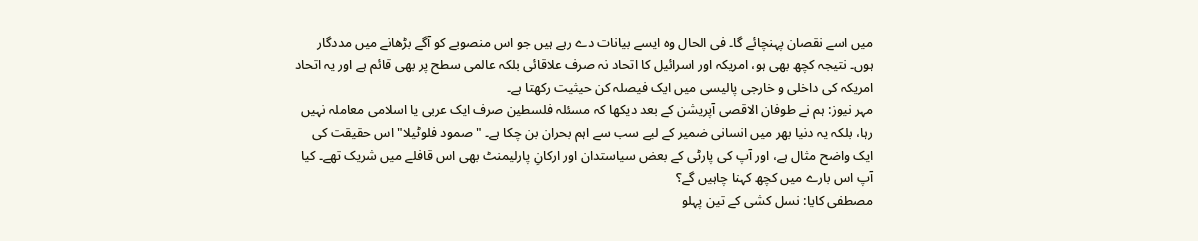میں اسے نقصان پہنچائے گا۔ فی الحال وہ ایسے بیانات دے رہے ہیں جو اس منصوبے کو آگے بڑھانے میں مددگار ہوں۔ نتیجہ کچھ بھی ہو، امریکہ اور اسرائیل کا اتحاد نہ صرف علاقائی بلکہ عالمی سطح پر بھی قائم ہے اور یہ اتحاد امریکہ کی داخلی و خارجی پالیسی میں ایک فیصلہ کن حیثیت رکھتا ہے۔
مہر نیوز: ہم نے طوفان الاقصی آپریشن کے بعد دیکھا کہ مسئلہ فلسطین صرف ایک عربی یا اسلامی معاملہ نہیں رہا، بلکہ یہ دنیا بھر میں انسانی ضمیر کے لیے سب سے اہم بحران بن چکا ہے۔ "صمود فلوٹیلا" اس حقیقت کی ایک واضح مثال ہے، اور آپ کی پارٹی کے بعض سیاستدان اور ارکانِ پارلیمنٹ بھی اس قافلے میں شریک تھے۔ کیا آپ اس بارے میں کچھ کہنا چاہیں گے؟
مصطفی کایا: نسل کشی کے تین پہلو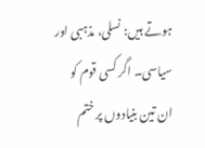ہوتے ہیں: نسلی، مذہبی اور سیاسی۔ اگر کسی قوم کو ان تین بنیادوں پر ختم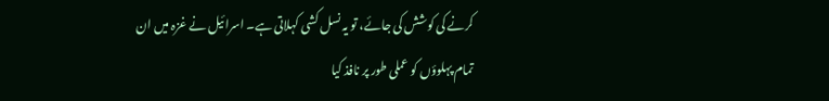کرنے کی کوشش کی جائے، تو یہ نسل کشی کہلاتی ہے۔ اسرائیل نے غزہ میں ان تمام پہلوؤں کو عملی طور پر نافذ کیا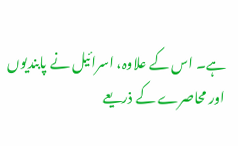ہے۔ اس کے علاوہ، اسرائیل نے پابندیوں اور محاصرے کے ذریعے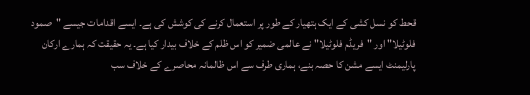قحط کو نسل کشی کے ایک ہتھیار کے طور پر استعمال کرنے کی کوشش کی ہے۔ ایسے اقدامات جیسے "صمود فلوٹیلا" اور "فریڈم فلوٹیلا" نے عالمی ضمیر کو اس ظلم کے خلاف بیدار کیا ہے۔ یہ حقیقت کہ ہمارے ارکان پارلیمنٹ ایسے مشن کا حصہ بنے، ہماری طرف سے اس ظالمانہ محاصرے کے خلاف سب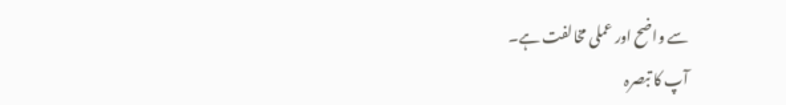سے واضح اور عملی مخالفت ہے۔
آپ کا تبصرہ